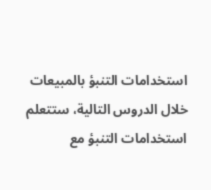استخدامات التنبؤ بالمبيعات خلال الدروس التالية، ستتعلم استخدامات التنبؤ مع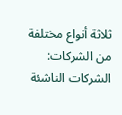ثلاثة أنواع مختلفة من الشركات: الشركات الناشئة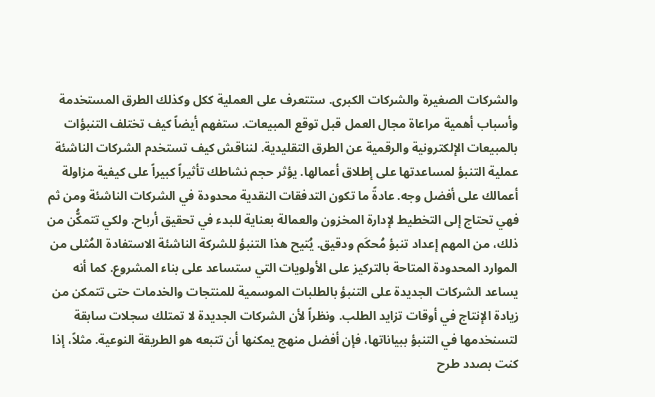والشركات الصغيرة والشركات الكبرى. ستتعرف على العملية ككل وكذلك الطرق المستخدمة وأسباب أهمية مراعاة مجال العمل قبل توقع المبيعات. ستفهم أيضاً كيف تختلف التنبؤات بالمبيعات الإلكترونية والرقمية عن الطرق التقليدية. لنناقش كيف تستخدم الشركات الناشئة عملية التنبؤ لمساعدتها على إطلاق أعمالها. يؤثر حجم نشاطك تأثيراً كبيراً على كيفية مزاولة أعمالك على أفضل وجه. عادةً ما تكون التدفقات النقدية محدودة في الشركات الناشئة ومن ثم فهي تحتاج إلى التخطيط لإدارة المخزون والعمالة بعناية للبدء في تحقيق أرباح. ولكي تتمكُّن من ذلك، من المهم إعداد تنبؤ مُحكَم ودقيق. يُتيح هذا التنبؤ للشركة الناشئة الاستفادة المُثلى من الموارد المحدودة المتاحة بالتركيز على الأولويات التي ستساعد على بناء المشروع. كما أنه يساعد الشركات الجديدة على التنبؤ بالطلبات الموسمية للمنتجات والخدمات حتى تتمكن من زيادة الإنتاج في أوقات تزايد الطلب. ونظراً لأن الشركات الجديدة لا تمتلك سجلات سابقة لتسنخدمها في التنبؤ ببياناتها، فإن أفضل منهج يمكنها أن تتبعه هو الطريقة النوعية. مثلاً، إذا كنت بصدد طرح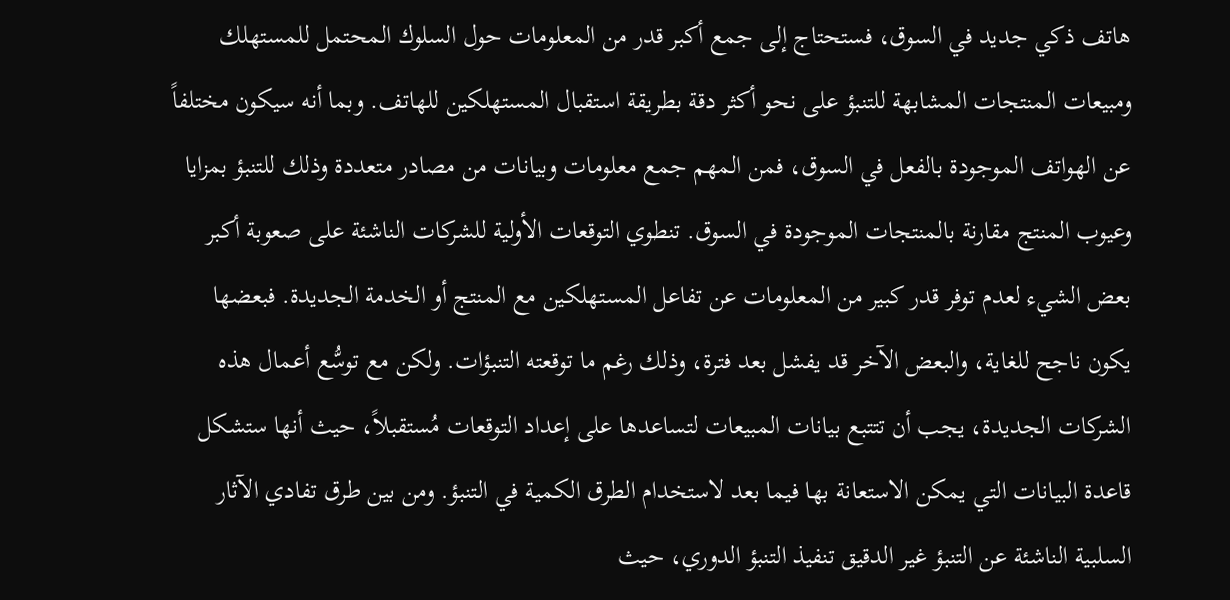هاتف ذكي جديد في السوق، فستحتاج إلى جمع أكبر قدر من المعلومات حول السلوك المحتمل للمستهلك ومبيعات المنتجات المشابهة للتنبؤ على نحو أكثر دقة بطريقة استقبال المستهلكين للهاتف. وبما أنه سيكون مختلفاً عن الهواتف الموجودة بالفعل في السوق، فمن المهم جمع معلومات وبيانات من مصادر متعددة وذلك للتنبؤ بمزايا وعيوب المنتج مقارنة بالمنتجات الموجودة في السوق. تنطوي التوقعات الأولية للشركات الناشئة على صعوبة أكبر بعض الشيء لعدم توفر قدر كبير من المعلومات عن تفاعل المستهلكين مع المنتج أو الخدمة الجديدة. فبعضها يكون ناجح للغاية، والبعض الآخر قد يفشل بعد فترة، وذلك رغم ما توقعته التنبؤات. ولكن مع توسُّع أعمال هذه الشركات الجديدة، يجب أن تتتبع بيانات المبيعات لتساعدها على إعداد التوقعات مُستقبلاً، حيث أنها ستشكل قاعدة البيانات التي يمكن الاستعانة بها فيما بعد لاستخدام الطرق الكمية في التنبؤ. ومن بين طرق تفادي الآثار السلبية الناشئة عن التنبؤ غير الدقيق تنفيذ التنبؤ الدوري، حيث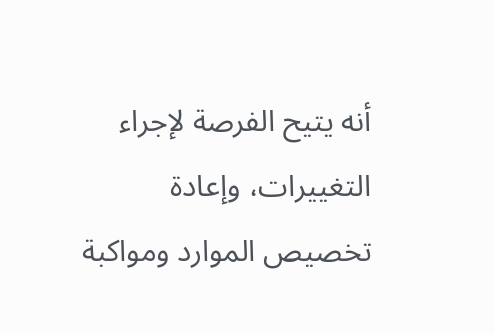أنه يتيح الفرصة لإجراء التغييرات، وإعادة تخصيص الموارد ومواكبة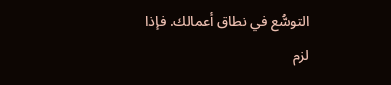التوسُّع في نطاق أعمالك. فإذا لزم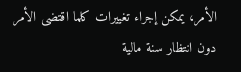الأمر، يمكن إجراء تغييرات كلما اقتضى الأمر دون انتظار سنة مالية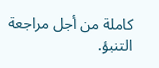كاملة من أجل مراجعة التنبؤ.